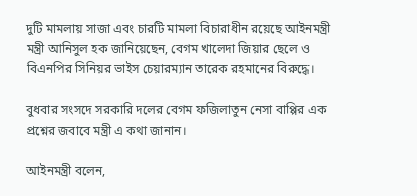দুটি মামলায় সাজা এবং চারটি মামলা বিচারাধীন রয়েছে আইনমন্ত্রী মন্ত্রী আনিসুল হক জানিয়েছেন, বেগম খালেদা জিয়ার ছেলে ও বিএনপির সিনিয়র ভাইস চেয়ারম্যান তারেক রহমানের বিরুদ্ধে।

বুধবার সংসদে সরকারি দলের বেগম ফজিলাতুন নেসা বাপ্পির এক প্রশ্নের জবাবে মন্ত্রী এ কথা জানান।

আইনমন্ত্রী বলেন,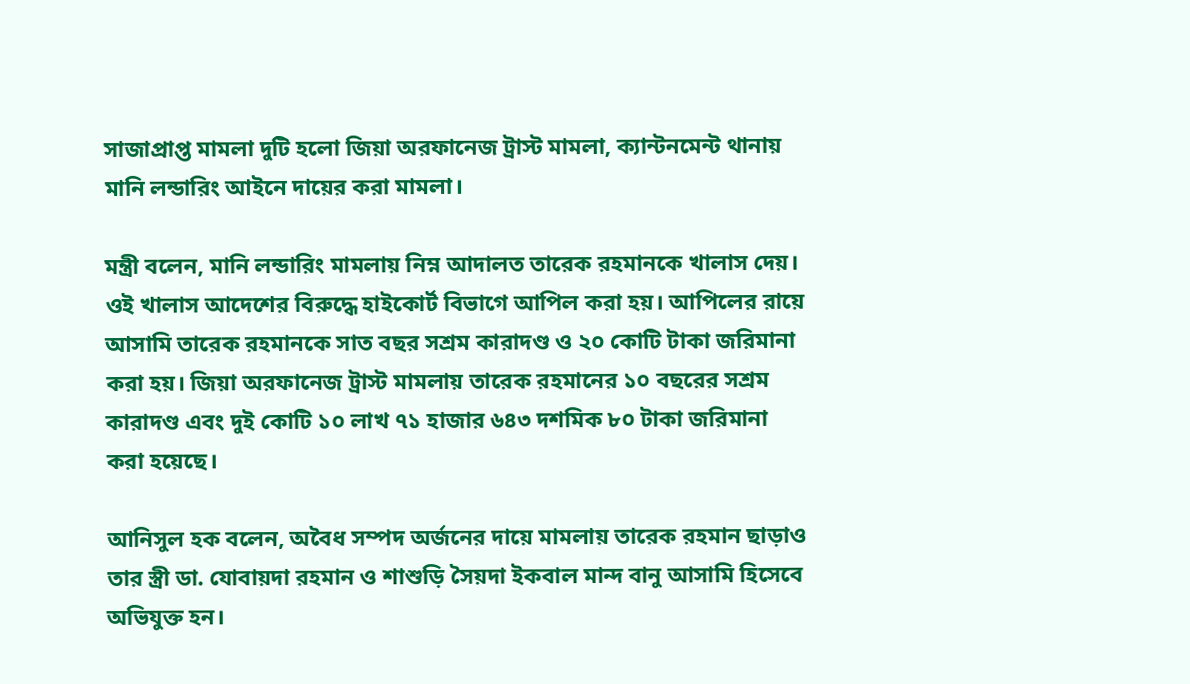সাজাপ্রাপ্ত মামলা দুটি হলো জিয়া অরফানেজ ট্রাস্ট মামলা, ক্যান্টনমেন্ট থানায় মানি লন্ডারিং আইনে দায়ের করা মামলা।

মন্ত্রী বলেন, মানি লন্ডারিং মামলায় নিম্ন আদালত তারেক রহমানকে খালাস দেয়। ওই খালাস আদেশের বিরুদ্ধে হাইকোর্ট বিভাগে আপিল করা হয়। আপিলের রায়ে আসামি তারেক রহমানকে সাত বছর সশ্রম কারাদণ্ড ও ২০ কোটি টাকা জরিমানা করা হয়। জিয়া অরফানেজ ট্রাস্ট মামলায় তারেক রহমানের ১০ বছরের সশ্রম কারাদণ্ড এবং দুই কোটি ১০ লাখ ৭১ হাজার ৬৪৩ দশমিক ৮০ টাকা জরিমানা করা হয়েছে।

আনিসুল হক বলেন, অবৈধ সম্পদ অর্জনের দায়ে মামলায় তারেক রহমান ছাড়াও তার স্ত্রী ডা. যোবায়দা রহমান ও শাশুড়ি সৈয়দা ইকবাল মান্দ বানু আসামি হিসেবে অভিযুক্ত হন।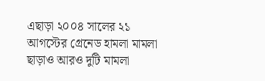এছাড়া ২০০৪ সালের ২১ আগস্টের গ্রেনেড হামলা মামলা ছাড়াও আরও দুটি মামলা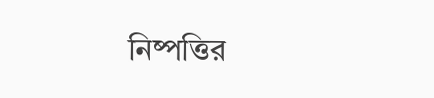নিষ্পত্তির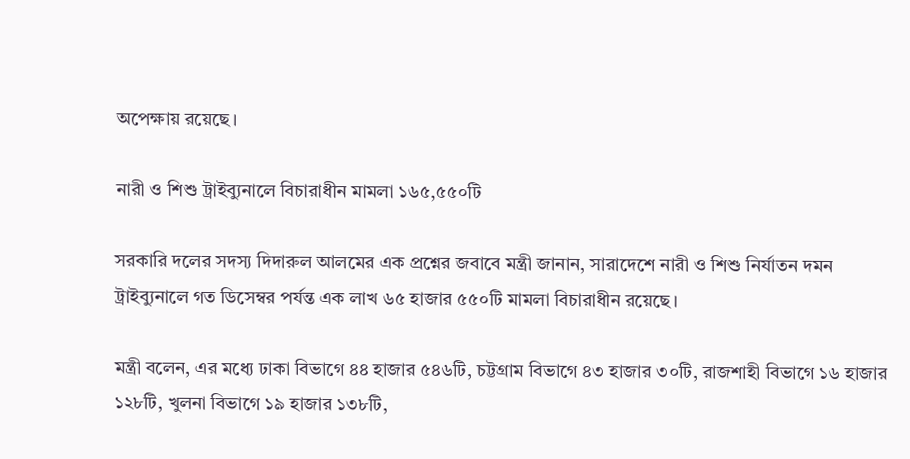অপেক্ষায় রয়েছে।

নারী ও শিশু ট্রাইব্যুনালে বিচারাধীন মামলা ১৬৫,৫৫০টি

সরকারি দলের সদস্য দিদারুল আলমের এক প্রশ্নের জবাবে মন্ত্রী জানান, সারাদেশে নারী ও শিশু নির্যাতন দমন ট্রাইব্যুনালে গত ডিসেম্বর পর্যন্ত এক লাখ ৬৫ হাজার ৫৫০টি মামলা বিচারাধীন রয়েছে।

মন্ত্রী বলেন, এর মধ্যে ঢাকা বিভাগে ৪৪ হাজার ৫৪৬টি, চট্টগ্রাম বিভাগে ৪৩ হাজার ৩০টি, রাজশাহী বিভাগে ১৬ হাজার ১২৮টি, খুলনা বিভাগে ১৯ হাজার ১৩৮টি,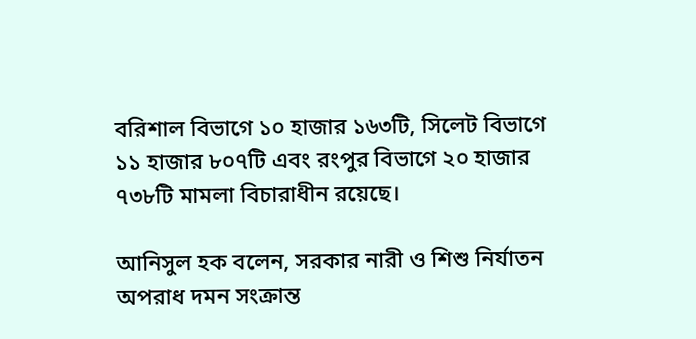বরিশাল বিভাগে ১০ হাজার ১৬৩টি, সিলেট বিভাগে ১১ হাজার ৮০৭টি এবং রংপুর বিভাগে ২০ হাজার ৭৩৮টি মামলা বিচারাধীন রয়েছে।

আনিসুল হক বলেন, সরকার নারী ও শিশু নির্যাতন অপরাধ দমন সংক্রান্ত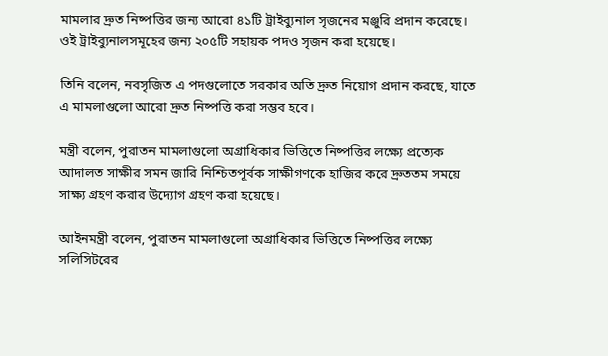মামলার দ্রুত নিষ্পত্তির জন্য আরো ৪১টি ট্রাইব্যুনাল সৃজনের মঞ্জুরি প্রদান করেছে। ওই ট্রাইব্যুনালসমূহের জন্য ২০৫টি সহায়ক পদও সৃজন করা হয়েছে।

তিনি বলেন, নবসৃজিত এ পদগুলোতে সরকার অতি দ্রুত নিয়োগ প্রদান করছে, যাতে এ মামলাগুলো আরো দ্রুত নিষ্পত্তি করা সম্ভব হবে।

মন্ত্রী বলেন, পুরাতন মামলাগুলো অগ্রাধিকার ভিত্তিতে নিষ্পত্তির লক্ষ্যে প্রত্যেক আদালত সাক্ষীর সমন জারি নিশ্চিতপূর্বক সাক্ষীগণকে হাজির করে দ্রুততম সময়ে সাক্ষ্য গ্রহণ করার উদ্যোগ গ্রহণ করা হয়েছে।

আইনমন্ত্রী বলেন, পুরাতন মামলাগুলো অগ্রাধিকার ভিত্তিতে নিষ্পত্তির লক্ষ্যে সলিসিটরের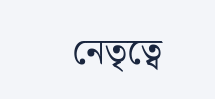নেতৃত্বে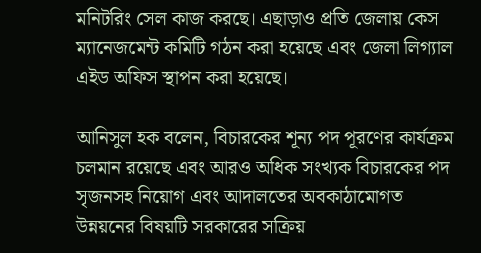মনিটরিং সেল কাজ করছে। এছাড়াও প্রতি জেলায় কেস ম্যানেজমেন্ট কমিটি গঠন করা হয়েছে এবং জেলা লিগ্যাল এইড অফিস স্থাপন করা হয়েছে।

আনিসুল হক বলেন, বিচারকের শূন্য পদ পূরণের কার্যক্রম চলমান রয়েছে এবং আরও অধিক সংখ্যক বিচারকের পদ সৃজনসহ নিয়োগ এবং আদালতের অবকাঠামোগত উন্নয়নের বিষয়টি সরকারের সক্রিয়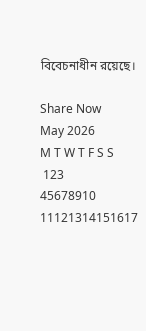বিবেচনাধীন রয়েছে।

Share Now
May 2026
M T W T F S S
 123
45678910
11121314151617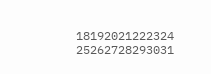18192021222324
25262728293031